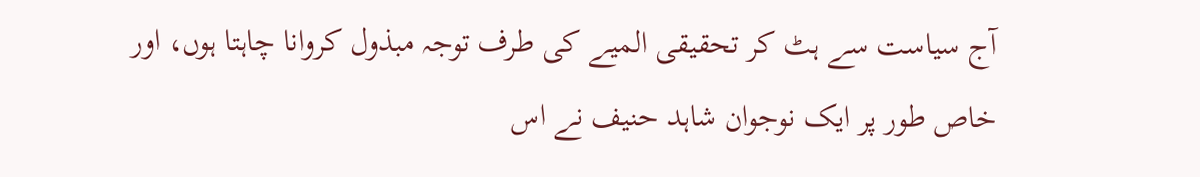آج سیاست سے ہٹ کر تحقیقی المیے کی طرف توجہ مبذول کروانا چاہتا ہوں، اور خاص طور پر ایک نوجوان شاہد حنیف نے اس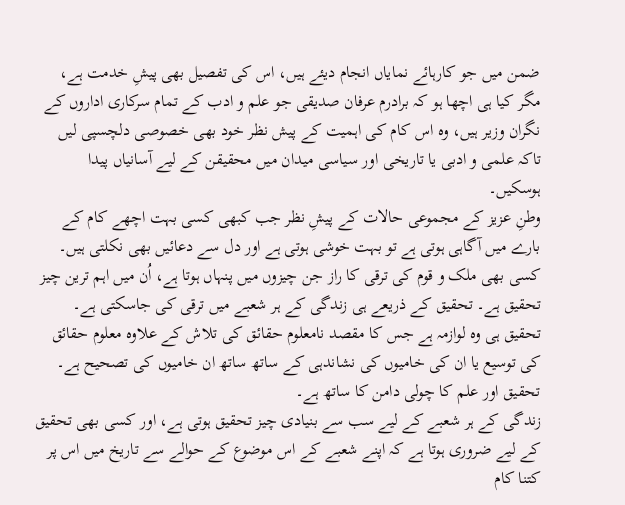ضمن میں جو کارہائے نمایاں انجام دیئے ہیں، اس کی تفصیل بھی پیشِ خدمت ہے، مگر کیا ہی اچھا ہو کہ برادرم عرفان صدیقی جو علم و ادب کے تمام سرکاری اداروں کے نگران وزیر ہیں، وہ اس کام کی اہمیت کے پیش نظر خود بھی خصوصی دلچسپی لیں تاکہ علمی و ادبی یا تاریخی اور سیاسی میدان میں محقیقن کے لیے آسانیاں پیدا ہوسکیں۔
وطنِ عزیز کے مجموعی حالات کے پیشِ نظر جب کبھی کسی بہت اچھے کام کے بارے میں آگاہی ہوتی ہے تو بہت خوشی ہوتی ہے اور دل سے دعائیں بھی نکلتی ہیں۔
کسی بھی ملک و قوم کی ترقی کا راز جن چیزوں میں پنہاں ہوتا ہے، اُن میں اہم ترین چیز تحقیق ہے۔ تحقیق کے ذریعے ہی زندگی کے ہر شعبے میں ترقی کی جاسکتی ہے۔ تحقیق ہی وہ لوازمہ ہے جس کا مقصد نامعلوم حقائق کی تلاش کے علاوہ معلوم حقائق کی توسیع یا ان کی خامیوں کی نشاندہی کے ساتھ ساتھ ان خامیوں کی تصحیح ہے۔ تحقیق اور علم کا چولی دامن کا ساتھ ہے۔
زندگی کے ہر شعبے کے لیے سب سے بنیادی چیز تحقیق ہوتی ہے، اور کسی بھی تحقیق کے لیے ضروری ہوتا ہے کہ اپنے شعبے کے اس موضوع کے حوالے سے تاریخ میں اس پر کتنا کام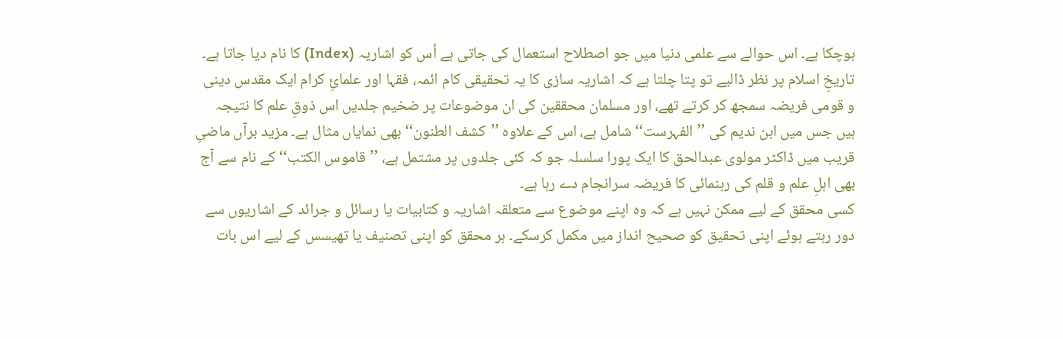ہوچکا ہے۔ اس حوالے سے علمی دنیا میں جو اصطلاح استعمال کی جاتی ہے اُس کو اشاریہ (Index) کا نام دیا جاتا ہے۔
تاریخِ اسلام پر نظر ڈالیے تو پتا چلتا ہے کہ اشاریہ سازی کا یہ تحقیقی کام ائمہ، فقہا اور علمائِ کرام ایک مقدس دینی و قومی فریضہ سمجھ کر کرتے تھے، اور مسلمان محققین کی ان موضوعات پر ضخیم جلدیں اس ذوقِ علم کا نتیجہ ہیں جس میں ابن ندیم کی ’’الفہرست‘‘ شامل ہے، اس کے علاوہ ’’کشف الطنون‘‘ بھی نمایاں مثال ہے۔ مزید برآں ماضیِ قریب میں ڈاکٹر مولوی عبدالحق کا ایک پورا سلسلہ جو کہ کئی جلدوں پر مشتمل ہے، ’’قاموس الکتب‘‘ کے نام سے آج بھی اہلِ علم و قلم کی رہنمائی کا فریضہ سرانجام دے رہا ہے۔
کسی محقق کے لیے ممکن نہیں ہے کہ وہ اپنے موضوع سے متعلقہ اشاریہ و کتابیات یا رسائل و جرائد کے اشاریوں سے دور رہتے ہوئے اپنی تحقیق کو صحیح انداز میں مکمل کرسکے۔ ہر محقق کو اپنی تصنیف یا تھیسس کے لیے اس بات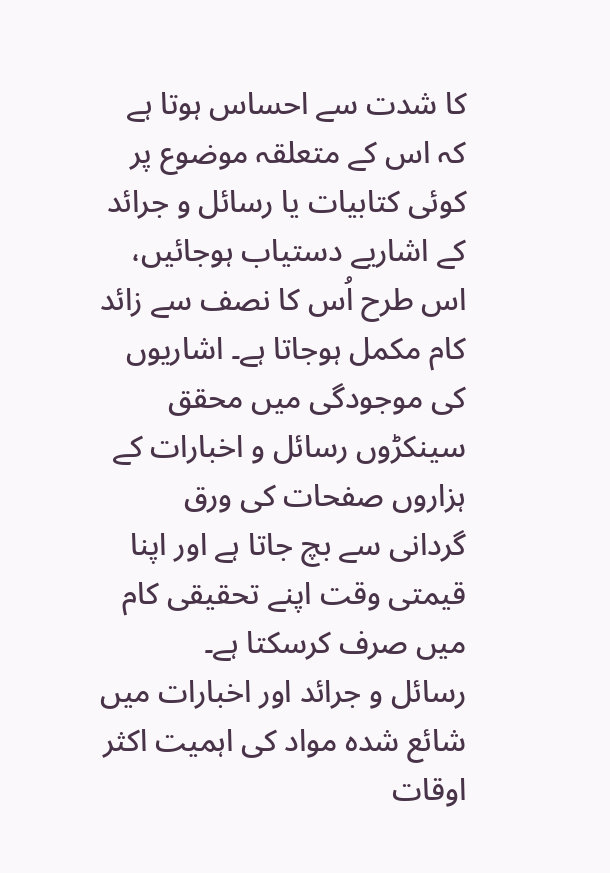کا شدت سے احساس ہوتا ہے کہ اس کے متعلقہ موضوع پر کوئی کتابیات یا رسائل و جرائد کے اشاریے دستیاب ہوجائیں، اس طرح اُس کا نصف سے زائد کام مکمل ہوجاتا ہے۔ اشاریوں کی موجودگی میں محقق سینکڑوں رسائل و اخبارات کے ہزاروں صفحات کی ورق گردانی سے بچ جاتا ہے اور اپنا قیمتی وقت اپنے تحقیقی کام میں صرف کرسکتا ہے۔
رسائل و جرائد اور اخبارات میں شائع شدہ مواد کی اہمیت اکثر اوقات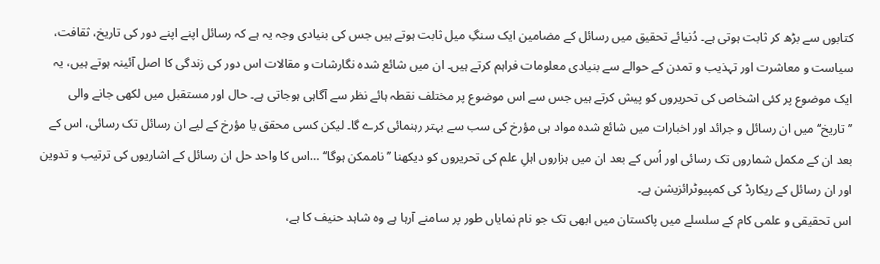کتابوں سے بڑھ کر ثابت ہوتی ہے۔ دُنیائے تحقیق میں رسائل کے مضامین ایک سنگِ میل ثابت ہوتے ہیں جس کی بنیادی وجہ یہ ہے کہ رسائل اپنے اپنے دور کی تاریخ، ثقافت، سیاست و معاشرت اور تہذیب و تمدن کے حوالے سے بنیادی معلومات فراہم کرتے ہیں۔ ان میں شائع شدہ نگارشات و مقالات اس دور کی زندگی کا اصل آئینہ ہوتے ہیں، یہ ایک موضوع پر کئی اشخاص کی تحریروں کو پیش کرتے ہیں جس سے اس موضوع پر مختلف نقطہ ہائے نظر سے آگاہی ہوجاتی ہے۔ حال اور مستقبل میں لکھی جانے والی ’’تاریخ‘‘ میں ان رسائل و جرائد اور اخبارات میں شائع شدہ مواد ہی مؤرخ کی سب سے بہتر رہنمائی کرے گا۔ لیکن کسی محقق یا مؤرخ کے لیے ان رسائل تک رسائی، اس کے بعد ان کے مکمل شماروں تک رسائی اور اُس کے بعد ان میں ہزاروں اہلِ علم کی تحریروں کو دیکھنا ’’ناممکن ہوگا‘‘ …اس کا واحد حل ان رسائل کے اشاریوں کی ترتیب و تدوین اور ان رسائل کے ریکارڈ کی کمپیوٹرائزیشن ہے۔
اس تحقیقی و علمی کام کے سلسلے میں پاکستان میں ابھی تک جو نام نمایاں طور پر سامنے آرہا ہے وہ شاہد حنیف کا ہے،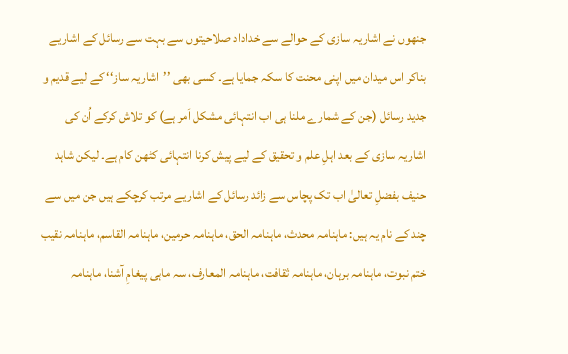جنھوں نے اشاریہ سازی کے حوالے سے خداداد صلاحیتوں سے بہت سے رسائل کے اشاریے بناکر اس میدان میں اپنی محنت کا سکہ جمایا ہے۔ کسی بھی ’’اشاریہ ساز‘‘ کے لیے قدیم و جدید رسائل (جن کے شمارے ملنا ہی اب انتہائی مشکل اَمر ہے) کو تلاش کرکے اُن کی اشاریہ سازی کے بعد اہلِ علم و تحقیق کے لیے پیش کرنا انتہائی کٹھن کام ہے۔ لیکن شاہد حنیف بفضلِ تعالیٰ اب تک پچاس سے زائد رسائل کے اشاریے مرتب کرچکے ہیں جن میں سے چند کے نام یہ ہیں: ماہنامہ محدث، ماہنامہ الحق، ماہنامہ حرمین، ماہنامہ القاسم، ماہنامہ نقیب ختم نبوت، ماہنامہ برہان، ماہنامہ ثقافت، ماہنامہ المعارف، سہ ماہی پیغامِ آشنا، ماہنامہ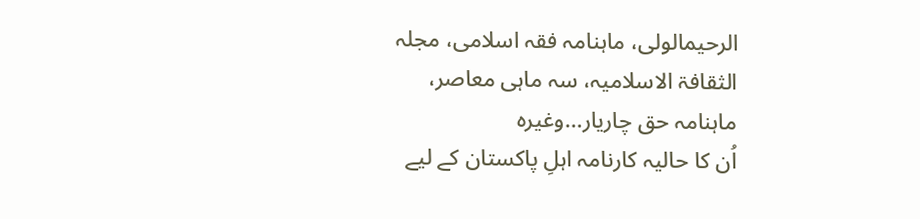الرحیمالولی، ماہنامہ فقہ اسلامی، مجلہ الثقافۃ الاسلامیہ، سہ ماہی معاصر، ماہنامہ حق چاریار…وغیرہ
اُن کا حالیہ کارنامہ اہلِ پاکستان کے لیے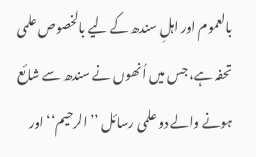بالعموم اور اہلِ سندھ کے لیے بالخصوص علمی تحفہ ہے، جس میں اُنھوں نے سندھ سے شائع ہونے والے دو علمی رسائل ’’الرحیم‘‘ اور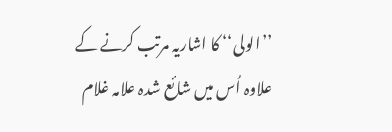’’الولی‘‘ کا اشاریہ مرتب کرنے کے علاوہ اُس میں شائع شدہ علامہ غلام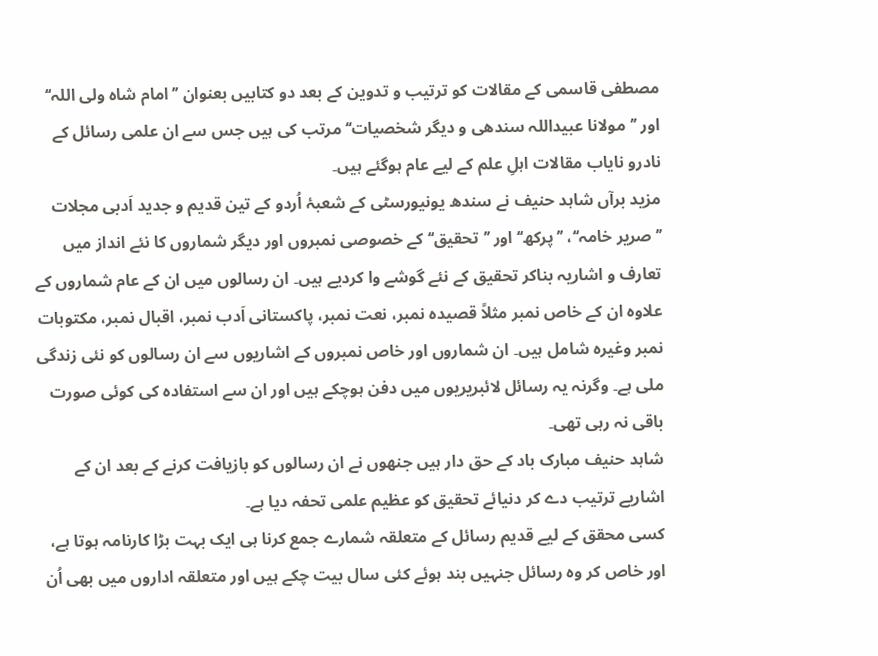مصطفی قاسمی کے مقالات کو ترتیب و تدوین کے بعد دو کتابیں بعنوان ’’امام شاہ ولی اللہ‘‘ اور ’’مولانا عبیداللہ سندھی و دیگر شخصیات‘‘ مرتب کی ہیں جس سے ان علمی رسائل کے نادرو نایاب مقالات اہلِ علم کے لیے عام ہوگئے ہیں۔
مزید برآں شاہد حنیف نے سندھ یونیورسٹی کے شعبۂ اُردو کے تین قدیم و جدید اَدبی مجلات ’’صریر خامہ‘‘، ’’پرکھ‘‘ اور ’’تحقیق‘‘ کے خصوصی نمبروں اور دیگر شماروں کا نئے انداز میں تعارف و اشاریہ بناکر تحقیق کے نئے گوشے وا کردیے ہیں۔ ان رسالوں میں ان کے عام شماروں کے علاوہ ان کے خاص نمبر مثلاً قصیدہ نمبر، نعت نمبر، پاکستانی اَدب نمبر، اقبال نمبر، مکتوبات نمبر وغیرہ شامل ہیں۔ ان شماروں اور خاص نمبروں کے اشاریوں سے ان رسالوں کو نئی زندگی ملی ہے۔ وگرنہ یہ رسائل لائبریریوں میں دفن ہوچکے ہیں اور ان سے استفادہ کی کوئی صورت باقی نہ رہی تھی۔
شاہد حنیف مبارک باد کے حق دار ہیں جنھوں نے ان رسالوں کو بازیافت کرنے کے بعد ان کے اشاریے ترتیب دے کر دنیائے تحقیق کو عظیم علمی تحفہ دیا ہے۔
کسی محقق کے لیے قدیم رسائل کے متعلقہ شمارے جمع کرنا ہی ایک بہت بڑا کارنامہ ہوتا ہے، اور خاص کر وہ رسائل جنہیں بند ہوئے کئی سال بیت چکے ہیں اور متعلقہ اداروں میں بھی اُن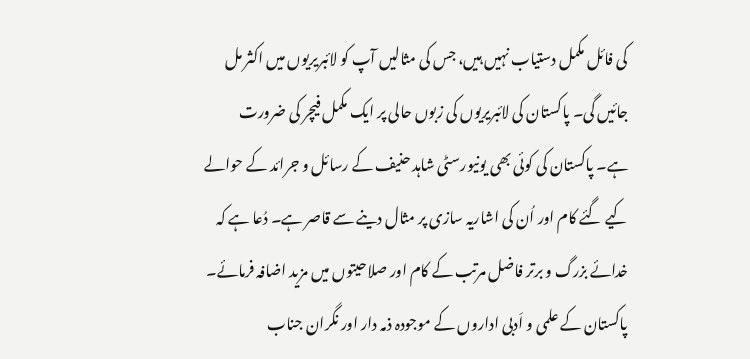کی فائل مکمل دستیاب نہیں ہیں، جس کی مثالیں آپ کو لائبریریوں میں اکثر مل جائیں گی۔ پاکستان کی لائبریریوں کی زبوں حالی پر ایک مکمل فیچر کی ضرورت ہے۔ پاکستان کی کوئی بھی یونیورسٹی شاہد حنیف کے رسائل و جرائد کے حوالے کیے گئے کام اور اُن کی اشاریہ سازی پر مثال دینے سے قاصر ہے۔ دُعا ہے کہ خدائے بزرگ و برتر فاضل مرتب کے کام اور صلاحیتوں میں مزید اضافہ فرمائے۔
پاکستان کے علمی و اَدبی اداروں کے موجودہ ذمہ دار اور نگران جناب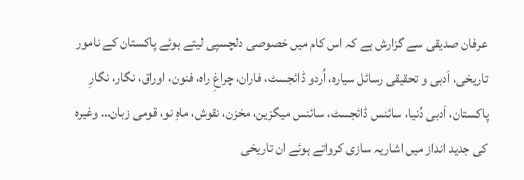عرفان صدیقی سے گزارش ہے کہ اس کام میں خصوصی دلچسپی لیتے ہوئے پاکستان کے نامور تاریخی، اَدبی و تحقیقی رسائل سیارہ، اُردو ڈائجسٹ، فاران، چراغِ راہ، فنون، اوراق، نگار، نگارِ پاکستان، اَدبی دُنیا، سائنس ڈائجسٹ، سائنس میگزین، مخزن، نقوش، ماہِ نو، قومی زبان… وغیرہ کی جدید انداز میں اشاریہ سازی کرواتے ہوئے ان تاریخی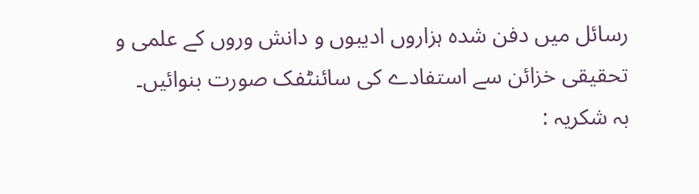رسائل میں دفن شدہ ہزاروں ادیبوں و دانش وروں کے علمی و تحقیقی خزائن سے استفادے کی سائنٹفک صورت بنوائیں۔
بہ شکریہ :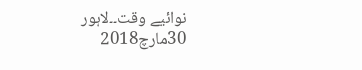نوائیے وقت۔۔لاہور
30مارچ2018